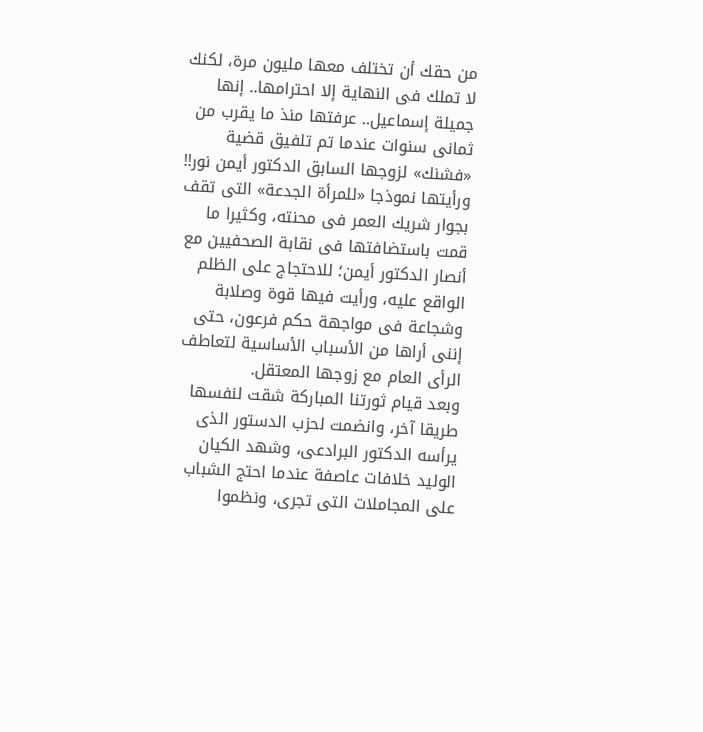من حقك أن تختلف معها مليون مرة، لكنك لا تملك فى النهاية إلا احترامها.. إنها جميلة إسماعيل.. عرفتها منذ ما يقرب من ثمانى سنوات عندما تم تلفيق قضية «فشنك» لزوجها السابق الدكتور أيمن نور!! ورأيتها نموذجا «للمرأة الجدعة» التى تقف بجوار شريك العمر فى محنته، وكثيرا ما قمت باستضافتها فى نقابة الصحفيين مع أنصار الدكتور أيمن؛ للاحتجاج على الظلم الواقع عليه، ورأيت فيها قوة وصلابة وشجاعة فى مواجهة حكم فرعون، حتى إننى أراها من الأسباب الأساسية لتعاطف الرأى العام مع زوجها المعتقل.
وبعد قيام ثورتنا المباركة شقت لنفسها طريقا آخر، وانضمت لحزب الدستور الذى يرأسه الدكتور البرادعى، وشهد الكيان الوليد خلافات عاصفة عندما احتج الشباب على المجاملات التى تجرى، ونظموا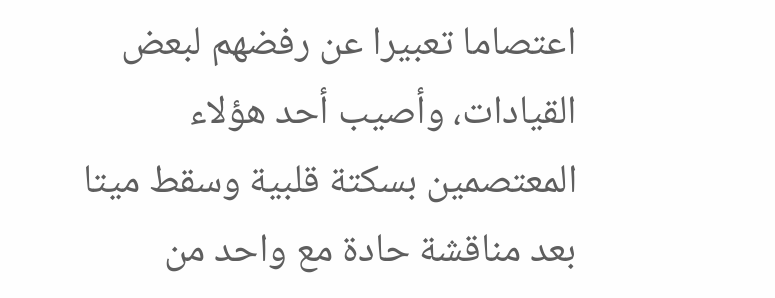اعتصاما تعبيرا عن رفضهم لبعض القيادات، وأصيب أحد هؤلاء المعتصمين بسكتة قلبية وسقط ميتا بعد مناقشة حادة مع واحد من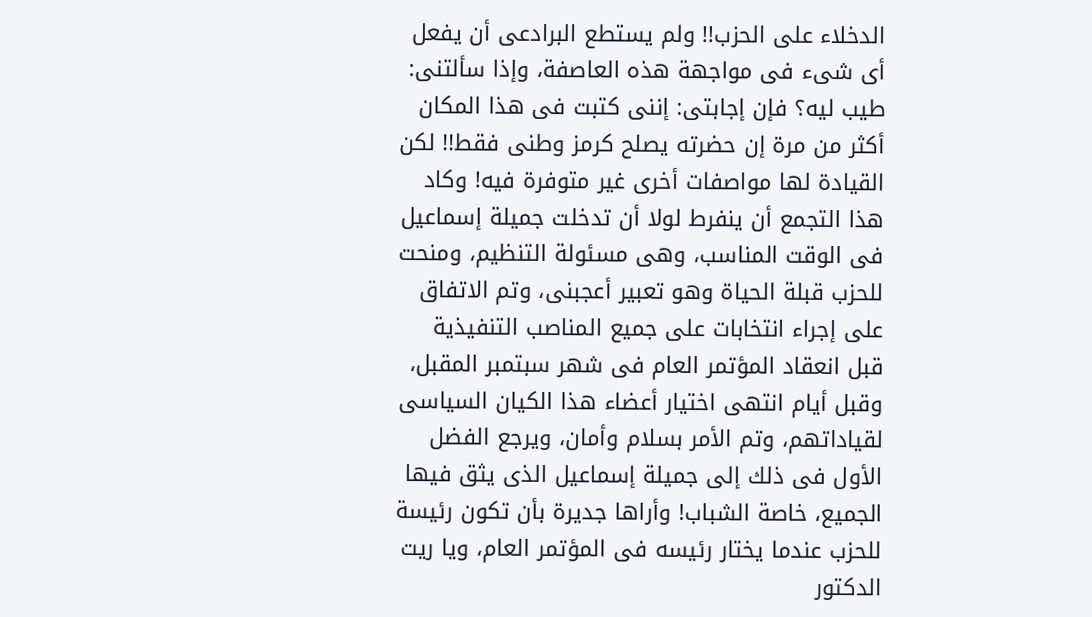الدخلاء على الحزب!! ولم يستطع البرادعى أن يفعل أى شىء فى مواجهة هذه العاصفة، وإذا سألتنى: طيب ليه؟ فإن إجابتى: إننى كتبت فى هذا المكان أكثر من مرة إن حضرته يصلح كرمز وطنى فقط!! لكن القيادة لها مواصفات أخرى غير متوفرة فيه! وكاد هذا التجمع أن ينفرط لولا أن تدخلت جميلة إسماعيل فى الوقت المناسب، وهى مسئولة التنظيم، ومنحت للحزب قبلة الحياة وهو تعبير أعجبنى، وتم الاتفاق على إجراء انتخابات على جميع المناصب التنفيذية قبل انعقاد المؤتمر العام فى شهر سبتمبر المقبل، وقبل أيام انتهى اختيار أعضاء هذا الكيان السياسى لقياداتهم، وتم الأمر بسلام وأمان، ويرجع الفضل الأول فى ذلك إلى جميلة إسماعيل الذى يثق فيها الجميع، خاصة الشباب! وأراها جديرة بأن تكون رئيسة للحزب عندما يختار رئيسه فى المؤتمر العام، ويا ريت الدكتور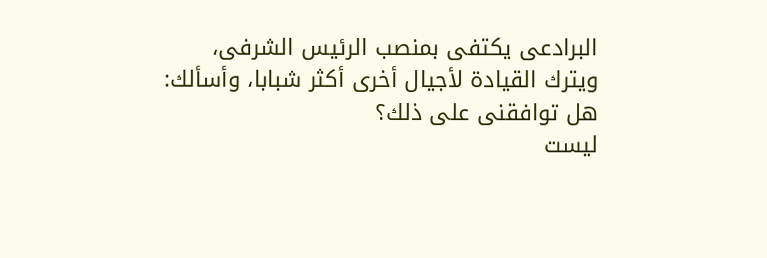البرادعى يكتفى بمنصب الرئيس الشرفى، ويترك القيادة لأجيال أخرى أكثر شبابا، وأسألك: هل توافقنى على ذلك؟
ليست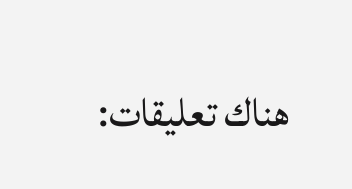هناك تعليقات: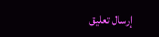إرسال تعليق